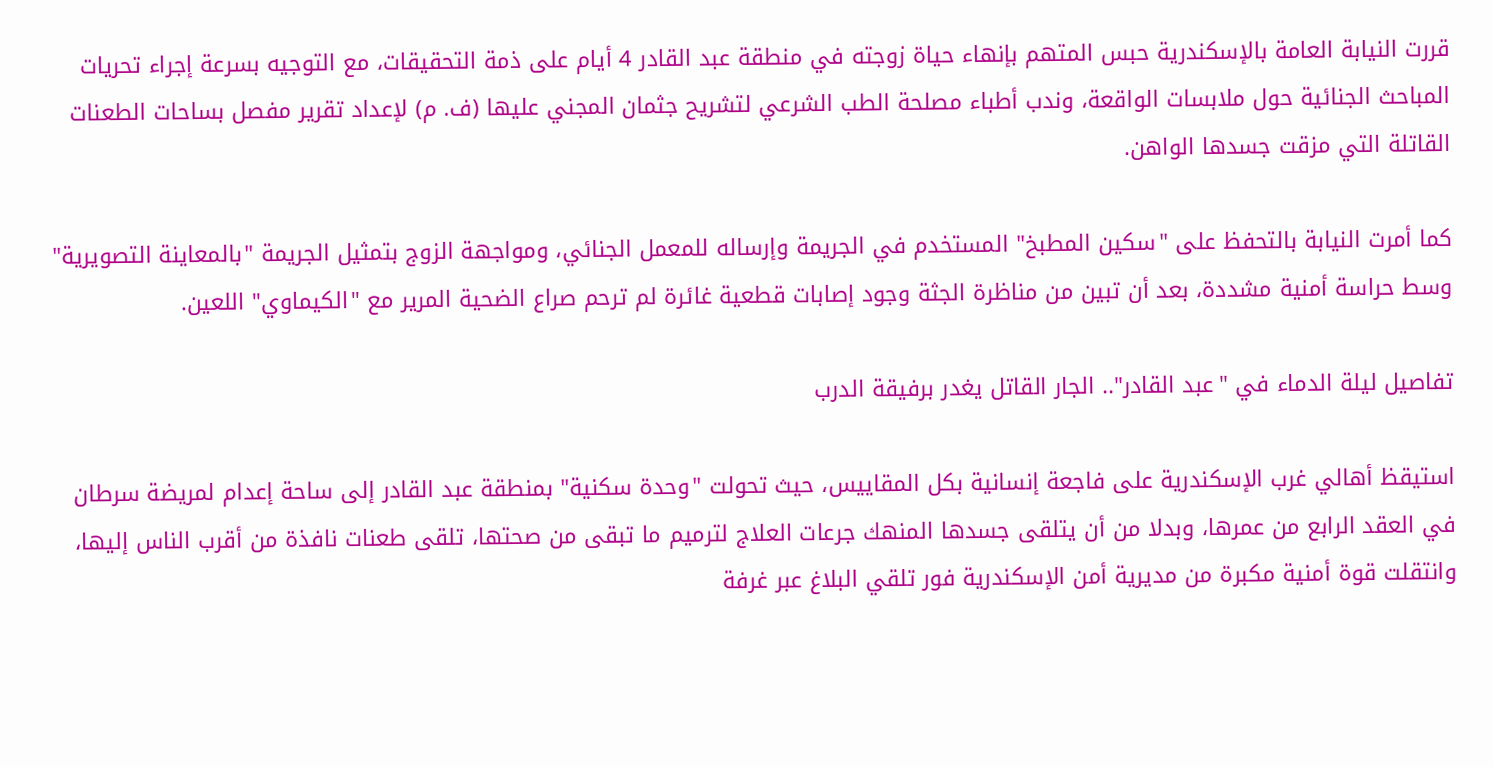قررت النيابة العامة بالإسكندرية حبس المتهم بإنهاء حياة زوجته في منطقة عبد القادر 4 أيام على ذمة التحقيقات، مع التوجيه بسرعة إجراء تحريات المباحث الجنائية حول ملابسات الواقعة، وندب أطباء مصلحة الطب الشرعي لتشريح جثمان المجني عليها (ف. م) لإعداد تقرير مفصل بساحات الطعنات القاتلة التي مزقت جسدها الواهن.

كما أمرت النيابة بالتحفظ على "سكين المطبخ" المستخدم في الجريمة وإرساله للمعمل الجنائي، ومواجهة الزوج بتمثيل الجريمة "بالمعاينة التصويرية" وسط حراسة أمنية مشددة، بعد أن تبين من مناظرة الجثة وجود إصابات قطعية غائرة لم ترحم صراع الضحية المرير مع "الكيماوي" اللعين.

تفاصيل ليلة الدماء في "عبد القادر".. الجار القاتل يغدر برفيقة الدرب

استيقظ أهالي غرب الإسكندرية على فاجعة إنسانية بكل المقاييس، حيث تحولت "وحدة سكنية" بمنطقة عبد القادر إلى ساحة إعدام لمريضة سرطان في العقد الرابع من عمرها، وبدلا من أن يتلقى جسدها المنهك جرعات العلاج لترميم ما تبقى من صحتها، تلقى طعنات نافذة من أقرب الناس إليها، وانتقلت قوة أمنية مكبرة من مديرية أمن الإسكندرية فور تلقي البلاغ عبر غرفة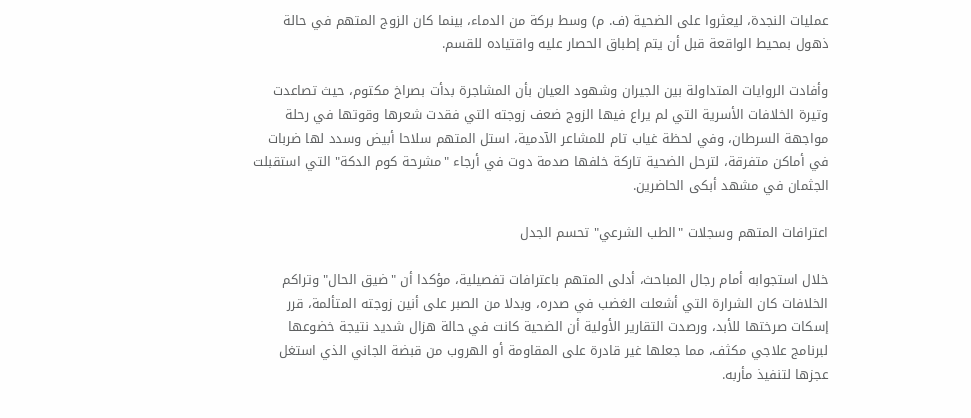عمليات النجدة، ليعثروا على الضحية (ف. م) وسط بركة من الدماء، بينما كان الزوج المتهم في حالة ذهول بمحيط الواقعة قبل أن يتم إطباق الحصار عليه واقتياده للقسم.

وأفادت الروايات المتداولة بين الجيران وشهود العيان بأن المشاجرة بدأت بصراخ مكتوم، حيث تصاعدت وتيرة الخلافات الأسرية التي لم يراع فيها الزوج ضعف زوجته التي فقدت شعرها وقوتها في رحلة مواجهة السرطان، وفي لحظة غياب تام للمشاعر الآدمية، استل المتهم سلاحا أبيض وسدد لها ضربات في أماكن متفرقة، لترحل الضحية تاركة خلفها صدمة دوت في أرجاء "مشرحة كوم الدكة" التي استقبلت الجثمان في مشهد أبكى الحاضرين.

اعترافات المتهم وسجلات "الطب الشرعي" تحسم الجدل

خلال استجوابه أمام رجال المباحث، أدلى المتهم باعترافات تفصيلية، مؤكدا أن "ضيق الحال" وتراكم الخلافات كان الشرارة التي أشعلت الغضب في صدره، وبدلا من الصبر على أنين زوجته المتألمة، قرر إسكات صرختها للأبد، ورصدت التقارير الأولية أن الضحية كانت في حالة هزال شديد نتيجة خضوعها لبرنامج علاجي مكثف، مما جعلها غير قادرة على المقاومة أو الهروب من قبضة الجاني الذي استغل عجزها لتنفيذ مأربه.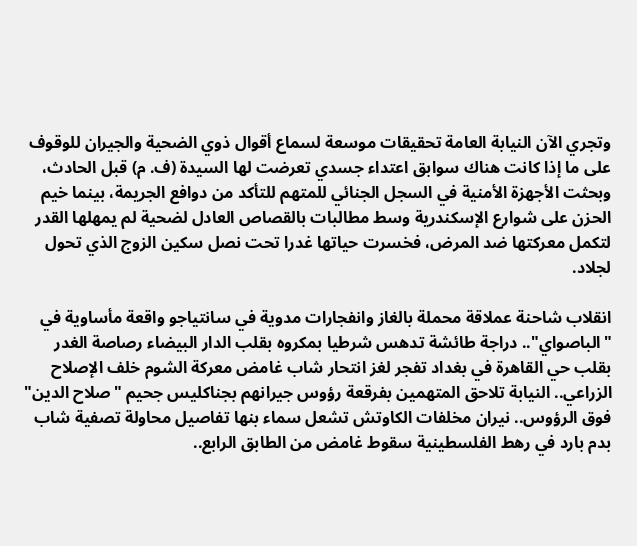وتجري الآن النيابة العامة تحقيقات موسعة لسماع أقوال ذوي الضحية والجيران للوقوف على ما إذا كانت هناك سوابق اعتداء جسدي تعرضت لها السيدة (ف. م) قبل الحادث، وبحثت الأجهزة الأمنية في السجل الجنائي للمتهم للتأكد من دوافع الجريمة، بينما خيم الحزن على شوارع الإسكندرية وسط مطالبات بالقصاص العادل لضحية لم يمهلها القدر لتكمل معركتها ضد المرض، فخسرت حياتها غدرا تحت نصل سكين الزوج الذي تحول لجلاد.

انقلاب شاحنة عملاقة محملة بالغاز وانفجارات مدوية في سانتياجو واقعة مأساوية في "الباصواي".. دراجة طائشة تدهس شرطيا بمكروه بقلب الدار البيضاء رصاصة الغدر بقلب حي القاهرة في بغداد تفجر لغز انتحار شاب غامض معركة الشوم خلف الإصلاح الزراعي.. النيابة تلاحق المتهمين بفرقعة رؤوس جيرانهم بجناكليس جحيم "صلاح الدين" فوق الرؤوس.. نيران مخلفات الكاوتش تشعل سماء بنها تفاصيل محاولة تصفية شاب بدم بارد في رهط الفلسطينية سقوط غامض من الطابق الرابع..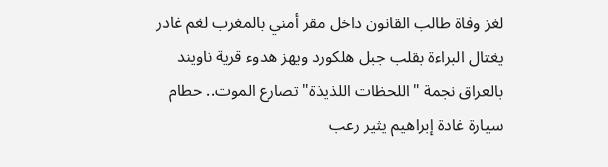لغز وفاة طالب القانون داخل مقر أمني بالمغرب لغم غادر يغتال البراءة بقلب جبل هلكورد ويهز هدوء قرية ناويند بالعراق نجمة "اللحظات اللذيذة" تصارع الموت.. حطام سيارة غادة إبراهيم يثير رعب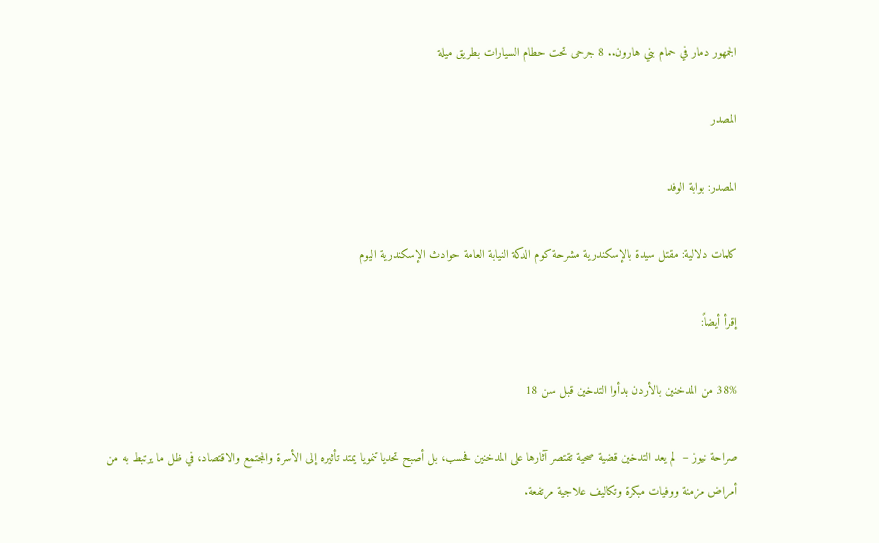الجمهور دمار في حمام بني هارون.. 8 جرحى تحت حطام السيارات بطريق ميلة

المصدر

المصدر: بوابة الوفد

كلمات دلالية: مقتل سيدة بالإسكندرية مشرحة كوم الدكة النيابة العامة حوادث الإسكندرية اليوم

إقرأ أيضاً:

38% من المدخنين بالأردن بدأوا التدخين قبل سن 18

صراحة نيوز –  لم يعد التدخين قضية صحية تقتصر آثارها على المدخنين فحسب، بل أصبح تحديا تنمويا يمتد تأثيره إلى الأسرة والمجتمع والاقتصاد، في ظل ما يرتبط به من أمراض مزمنة ووفيات مبكرة وتكاليف علاجية مرتفعة.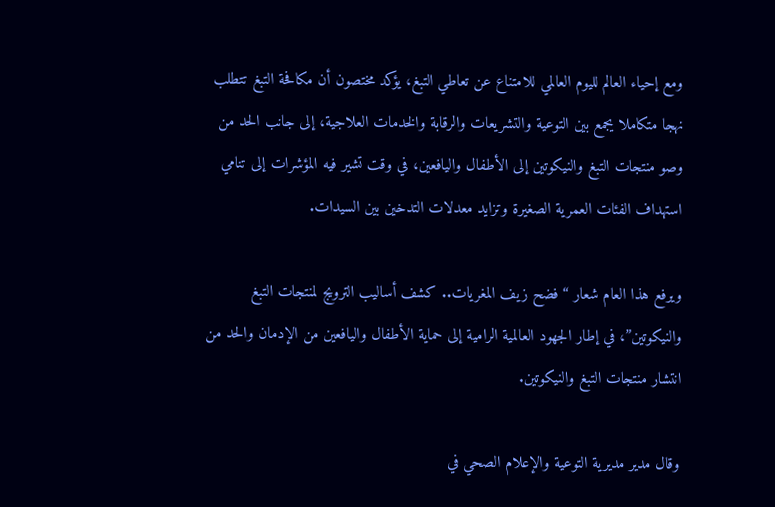ومع إحياء العالم لليوم العالمي للامتناع عن تعاطي التبغ، يؤكد مختصون أن مكافحة التبغ تتطلب نهجا متكاملا يجمع بين التوعية والتشريعات والرقابة والخدمات العلاجية، إلى جانب الحد من وصو منتجات التبغ والنيكوتين إلى الأطفال واليافعين، في وقت تشير فيه المؤشرات إلى تنامي استهداف الفئات العمرية الصغيرة وتزايد معدلات التدخين بين السيدات.

ويرفع هذا العام شعار “فضح زيف المغريات.. كشف أساليب الترويج لمنتجات التبغ والنيكوتين”، في إطار الجهود العالمية الرامية إلى حماية الأطفال واليافعين من الإدمان والحد من انتشار منتجات التبغ والنيكوتين.

وقال مدير مديرية التوعية والإعلام الصحي في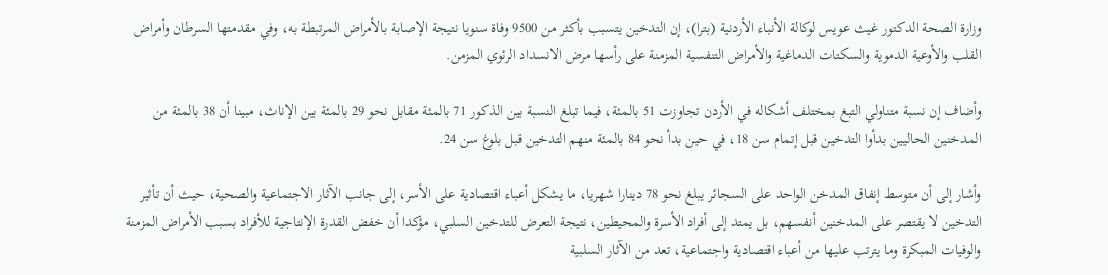وزارة الصحة الدكتور غيث عويس لوكالة الأنباء الأردنية (بترا)، إن التدخين يتسبب بأكثر من 9500 وفاة سنويا نتيجة الإصابة بالأمراض المرتبطة به، وفي مقدمتها السرطان وأمراض القلب والأوعية الدموية والسكتات الدماغية والأمراض التنفسية المزمنة على رأسها مرض الانسداد الرئوي المزمن.

وأضاف إن نسبة متناولي التبغ بمختلف أشكاله في الأردن تجاوزت 51 بالمئة، فيما تبلغ النسبة بين الذكور 71 بالمئة مقابل نحو 29 بالمئة بين الإناث، مبينا أن 38 بالمئة من المدخنين الحاليين بدأوا التدخين قبل إتمام سن 18، في حين بدأ نحو 84 بالمئة منهم التدخين قبل بلوغ سن 24.

وأشار إلى أن متوسط إنفاق المدخن الواحد على السجائر يبلغ نحو 78 دينارا شهريا، ما يشكل أعباء اقتصادية على الأسر، إلى جانب الآثار الاجتماعية والصحية، حيث أن تأثير التدخين لا يقتصر على المدخنين أنفسهم، بل يمتد إلى أفراد الأسرة والمحيطين، نتيجة التعرض للتدخين السلبي، مؤكدا أن خفض القدرة الإنتاجية للأفراد بسبب الأمراض المزمنة والوفيات المبكرة وما يترتب عليها من أعباء اقتصادية واجتماعية، تعد من الآثار السلبية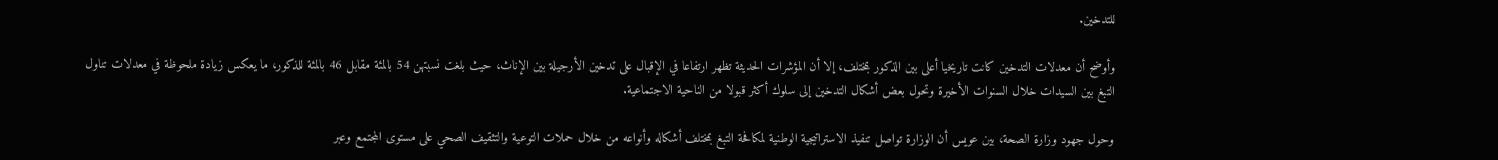للتدخين.

وأوضح أن معدلات التدخين كانت تاريخيا أعلى بين الذكور بمختلف، إلا أن المؤشرات الحديثة تظهر ارتفاعا في الإقبال على تدخين الأرجيلة بين الإناث، حيث بلغت نسبتهن 54 بالمئة مقابل 46 بالمئة للذكور، ما يعكس زيادة ملحوظة في معدلات تناول التبغ بين السيدات خلال السنوات الأخيرة وتحول بعض أشكال التدخين إلى سلوك أكثر قبولا من الناحية الاجتماعية.

وحول جهود وزارة الصحة، بين عويس أن الوزارة تواصل تنفيذ الاستراتيجية الوطنية لمكافحة التبغ بمختلف أشكاله وأنواعه من خلال حملات التوعية والتثقيف الصحي على مستوى المجتمع وعبر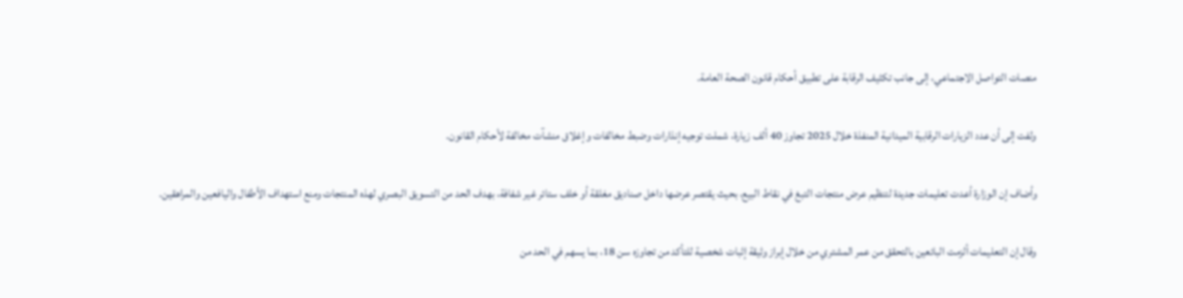منصات التواصل الاجتماعي، إلى جانب تكثيف الرقابة على تطبيق أحكام قانون الصحة العامة.

ولفت إلى أن عدد الزيارات الرقابية الميدانية المنفذة خلال 2025 تجاوز 40 ألف زيارة، شملت توجيه إنذارات وضبط مخالفات وإغلاق منشآت مخالفة لأحكام القانون.

وأضاف إن الوزارة أعدت تعليمات جديدة لتنظيم عرض منتجات التبغ في نقاط البيع، بحيث يقتصر عرضها داخل صناديق مغلقة أو خلف ستائر غير شفافة، بهدف الحد من التسويق البصري لهذه المنتجات ومنع استهداف الأطفال واليافعين والمراهقين.

وقال إن التعليمات ألزمت البائعين بالتحقق من عمر المشتري من خلال إبراز وثيقة إثبات شخصية للتأكد من تجاوزه سن 18، بما يسهم في الحد من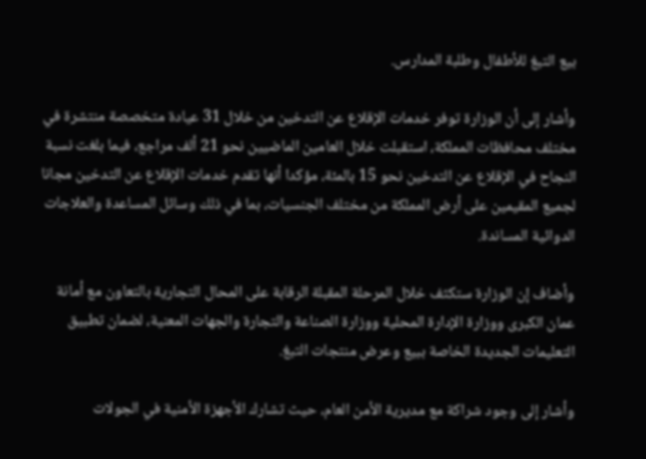بيع التبغ للأطفال وطلبة المدارس.

وأشار إلى أن الوزارة توفر خدمات الإقلاع عن التدخين من خلال 31 عيادة متخصصة منتشرة في مختلف محافظات المملكة، استقبلت خلال العامين الماضيين نحو 21 ألف مراجع، فيما بلغت نسبة النجاح في الإقلاع عن التدخين نحو 15 بالمئة، مؤكدا أنها تقدم خدمات الإقلاع عن التدخين مجانا لجميع المقيمين على أرض المملكة من مختلف الجنسيات، بما في ذلك وسائل المساعدة والعلاجات الدوائية المساندة.

وأضاف إن الوزارة ستكثف خلال المرحلة المقبلة الرقابة على المحال التجارية بالتعاون مع أمانة عمان الكبرى ووزارة الإدارة المحلية ووزارة الصناعة والتجارة والجهات المعنية، لضمان تطبيق التعليمات الجديدة الخاصة ببيع وعرض منتجات التبغ.

وأشار إلى وجود شراكة مع مديرية الأمن العام، حيث تشارك الأجهزة الأمنية في الجولات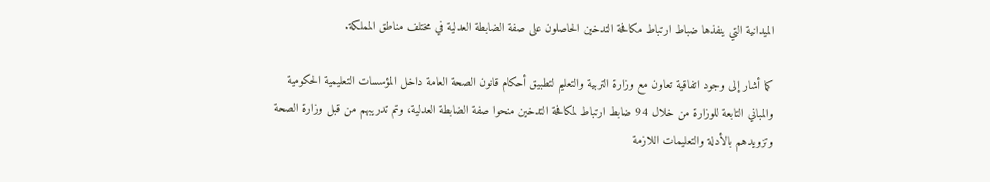الميدانية التي ينفذها ضباط ارتباط مكافحة التدخين الحاصلون على صفة الضابطة العدلية في مختلف مناطق المملكة.

كما أشار إلى وجود اتفاقية تعاون مع وزارة التربية والتعليم لتطبيق أحكام قانون الصحة العامة داخل المؤسسات التعليمية الحكومية والمباني التابعة للوزارة من خلال 94 ضابط ارتباط لمكافحة التدخين منحوا صفة الضابطة العدلية، وتم تدريبهم من قبل وزارة الصحة وتزويدهم بالأدلة والتعليمات اللازمة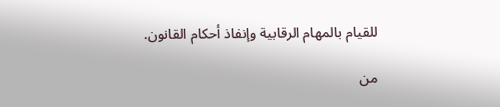للقيام بالمهام الرقابية وإنفاذ أحكام القانون.

من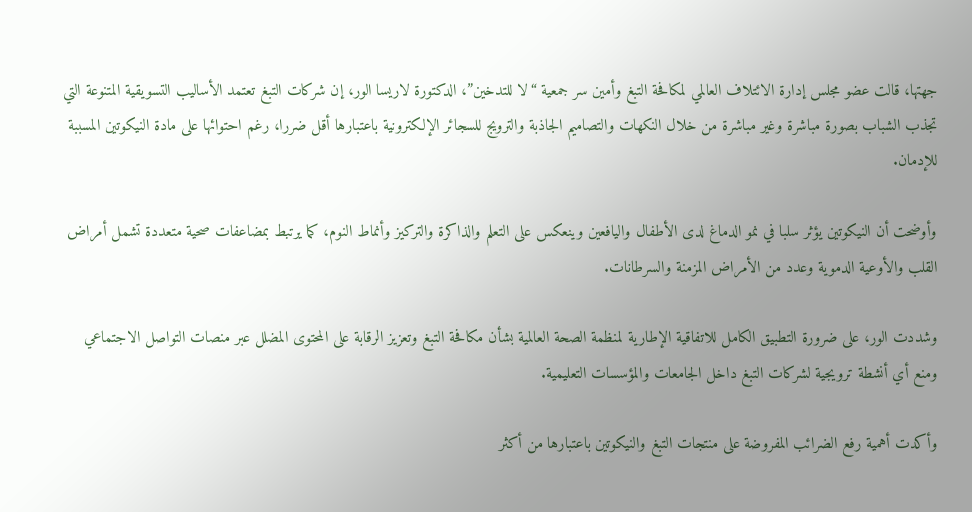جهتها، قالت عضو مجلس إدارة الائتلاف العالمي لمكافحة التبغ وأمين سر جمعية “لا للتدخين”، الدكتورة لاريسا الور، إن شركات التبغ تعتمد الأساليب التسويقية المتنوعة التي تجذب الشباب بصورة مباشرة وغير مباشرة من خلال النكهات والتصاميم الجاذبة والترويج للسجائر الإلكترونية باعتبارها أقل ضررا، رغم احتوائها على مادة النيكوتين المسببة للإدمان.

وأوضحت أن النيكوتين يؤثر سلبا في نمو الدماغ لدى الأطفال واليافعين وينعكس على التعلم والذاكرة والتركيز وأنماط النوم، كما يرتبط بمضاعفات صحية متعددة تشمل أمراض القلب والأوعية الدموية وعدد من الأمراض المزمنة والسرطانات.

وشددت الور، على ضرورة التطبيق الكامل للاتفاقية الإطارية لمنظمة الصحة العالمية بشأن مكافحة التبغ وتعزيز الرقابة على المحتوى المضلل عبر منصات التواصل الاجتماعي ومنع أي أنشطة ترويجية لشركات التبغ داخل الجامعات والمؤسسات التعليمية.

وأكدت أهمية رفع الضرائب المفروضة على منتجات التبغ والنيكوتين باعتبارها من أكثر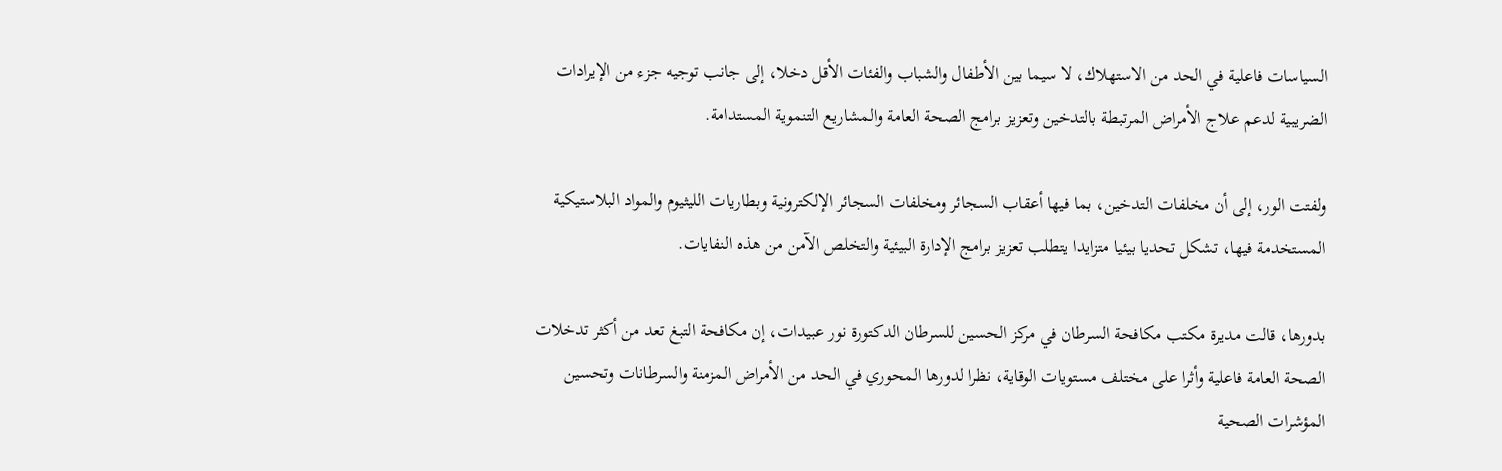السياسات فاعلية في الحد من الاستهلاك، لا سيما بين الأطفال والشباب والفئات الأقل دخلا، إلى جانب توجيه جزء من الإيرادات الضريبية لدعم علاج الأمراض المرتبطة بالتدخين وتعزيز برامج الصحة العامة والمشاريع التنموية المستدامة.

ولفتت الور، إلى أن مخلفات التدخين، بما فيها أعقاب السجائر ومخلفات السجائر الإلكترونية وبطاريات الليثيوم والمواد البلاستيكية المستخدمة فيها، تشكل تحديا بيئيا متزايدا يتطلب تعزيز برامج الإدارة البيئية والتخلص الآمن من هذه النفايات.

بدورها، قالت مديرة مكتب مكافحة السرطان في مركز الحسين للسرطان الدكتورة نور عبيدات، إن مكافحة التبغ تعد من أكثر تدخلات الصحة العامة فاعلية وأثرا على مختلف مستويات الوقاية، نظرا لدورها المحوري في الحد من الأمراض المزمنة والسرطانات وتحسين المؤشرات الصحية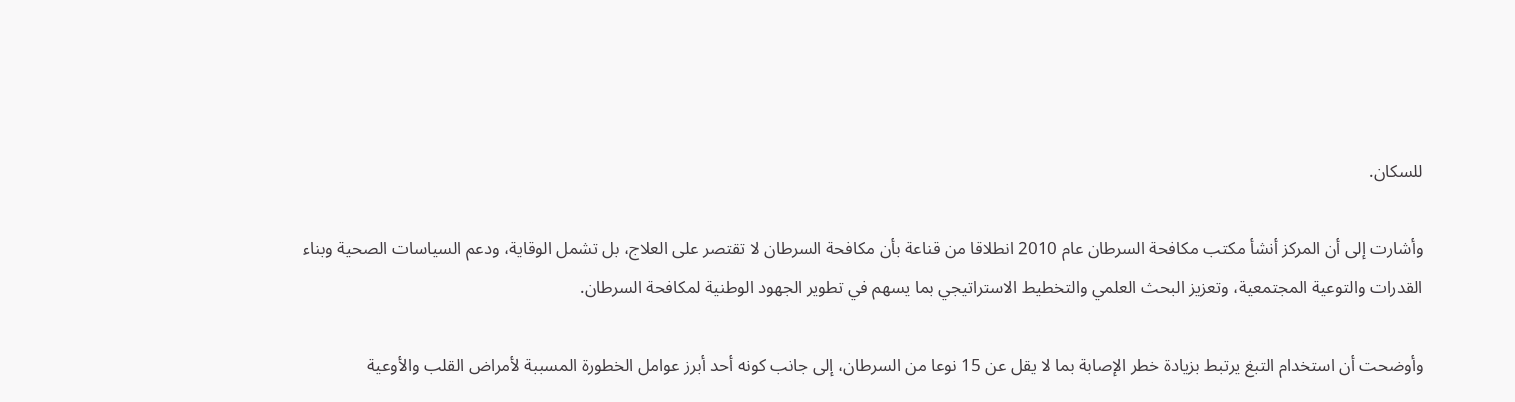للسكان.

وأشارت إلى أن المركز أنشأ مكتب مكافحة السرطان عام 2010 انطلاقا من قناعة بأن مكافحة السرطان لا تقتصر على العلاج، بل تشمل الوقاية، ودعم السياسات الصحية وبناء القدرات والتوعية المجتمعية، وتعزيز البحث العلمي والتخطيط الاستراتيجي بما يسهم في تطوير الجهود الوطنية لمكافحة السرطان.

وأوضحت أن استخدام التبغ يرتبط بزيادة خطر الإصابة بما لا يقل عن 15 نوعا من السرطان، إلى جانب كونه أحد أبرز عوامل الخطورة المسببة لأمراض القلب والأوعية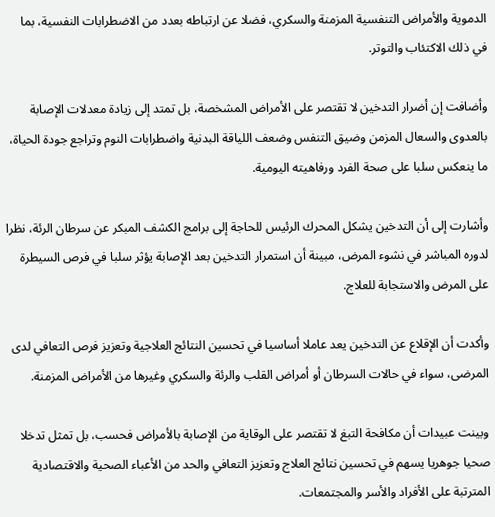الدموية والأمراض التنفسية المزمنة والسكري، فضلا عن ارتباطه بعدد من الاضطرابات النفسية، بما في ذلك الاكتئاب والتوتر.

وأضافت إن أضرار التدخين لا تقتصر على الأمراض المشخصة، بل تمتد إلى زيادة معدلات الإصابة بالعدوى والسعال المزمن وضيق التنفس وضعف اللياقة البدنية واضطرابات النوم وتراجع جودة الحياة، ما ينعكس سلبا على صحة الفرد ورفاهيته اليومية.

وأشارت إلى أن التدخين يشكل المحرك الرئيس للحاجة إلى برامج الكشف المبكر عن سرطان الرئة، نظرا لدوره المباشر في نشوء المرض، مبينة أن استمرار التدخين بعد الإصابة يؤثر سلبا في فرص السيطرة على المرض والاستجابة للعلاج.

وأكدت أن الإقلاع عن التدخين يعد عاملا أساسيا في تحسين النتائج العلاجية وتعزيز فرص التعافي لدى المرضى، سواء في حالات السرطان أو أمراض القلب والرئة والسكري وغيرها من الأمراض المزمنة.

وبينت عبيدات أن مكافحة التبغ لا تقتصر على الوقاية من الإصابة بالأمراض فحسب، بل تمثل تدخلا صحيا جوهريا يسهم في تحسين نتائج العلاج وتعزيز التعافي والحد من الأعباء الصحية والاقتصادية المترتبة على الأفراد والأسر والمجتمعات.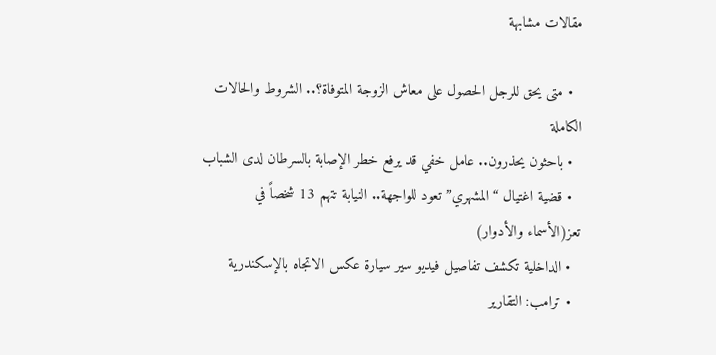مقالات مشابهة

  • متى يحق للرجل الحصول على معاش الزوجة المتوفاة؟.. الشروط والحالات الكاملة
  • باحثون يحذرون.. عامل خفي قد يرفع خطر الإصابة بالسرطان لدى الشباب
  • قضية اغتيال “المشهري” تعود للواجهة.. النيابة تتهم 13 شخصاً في تعز(الأسماء والأدوار)
  • الداخلية تكشف تفاصيل فيديو سير سيارة عكس الاتجاه بالإسكندرية
  • ترامب: التقارير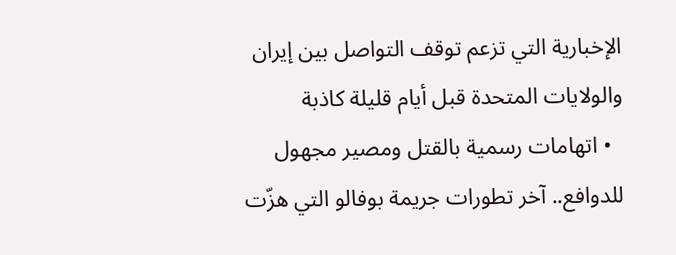الإخبارية التي تزعم توقف التواصل بين إيران والولايات المتحدة قبل أيام قليلة كاذبة
  • اتهامات رسمية بالقتل ومصير مجهول للدوافع.. آخر تطورات جريمة بوفالو التي هزّت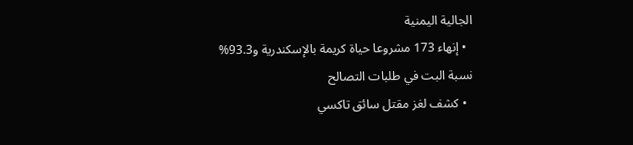الجالية اليمنية
  • إنهاء 173 مشروعا حياة كريمة بالإسكندرية و93.3% نسبة البت في طلبات التصالح
  • كشف لغز مقتل سائق تاكسي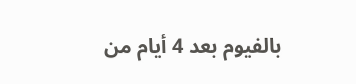بالفيوم بعد 4 أيام من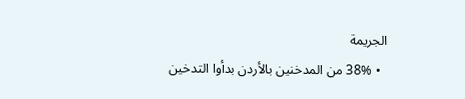الجريمة
  • 38% من المدخنين بالأردن بدأوا التدخين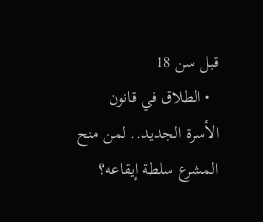قبل سن 18
  • الطلاق في قانون الأسرة الجديد.. لمن منح المشرع سلطة إيقاعه؟